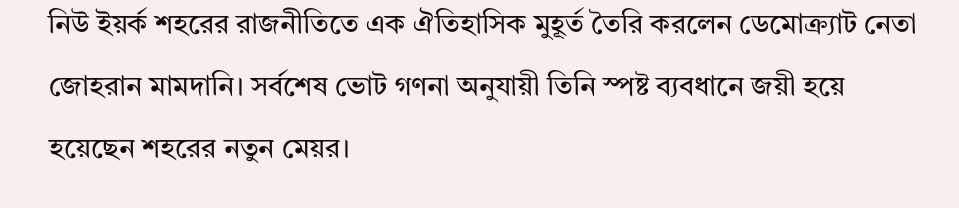নিউ ইয়র্ক শহরের রাজনীতিতে এক ঐতিহাসিক মুহূর্ত তৈরি করলেন ডেমোক্র্যাট নেতা জোহরান মামদানি। সর্বশেষ ভোট গণনা অনুযায়ী তিনি স্পষ্ট ব্যবধানে জয়ী হয়ে হয়েছেন শহরের নতুন মেয়র।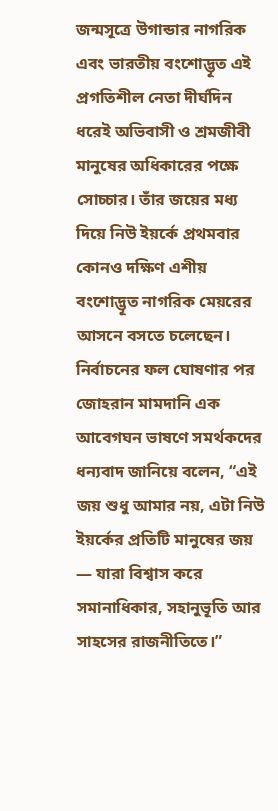জন্মসূত্রে উগান্ডার নাগরিক এবং ভারতীয় বংশোদ্ভূত এই প্রগতিশীল নেতা দীর্ঘদিন ধরেই অভিবাসী ও শ্রমজীবী মানুষের অধিকারের পক্ষে সোচ্চার। তাঁর জয়ের মধ্য দিয়ে নিউ ইয়র্কে প্রথমবার কোনও দক্ষিণ এশীয় বংশোদ্ভূত নাগরিক মেয়রের আসনে বসতে চলেছেন।
নির্বাচনের ফল ঘোষণার পর জোহরান মামদানি এক আবেগঘন ভাষণে সমর্থকদের ধন্যবাদ জানিয়ে বলেন, “এই জয় শুধু আমার নয়, এটা নিউ ইয়র্কের প্রতিটি মানুষের জয় — যারা বিশ্বাস করে সমানাধিকার, সহানুভূতি আর সাহসের রাজনীতিতে।”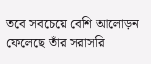তবে সবচেয়ে বেশি আলোড়ন ফেলেছে তাঁর সরাসরি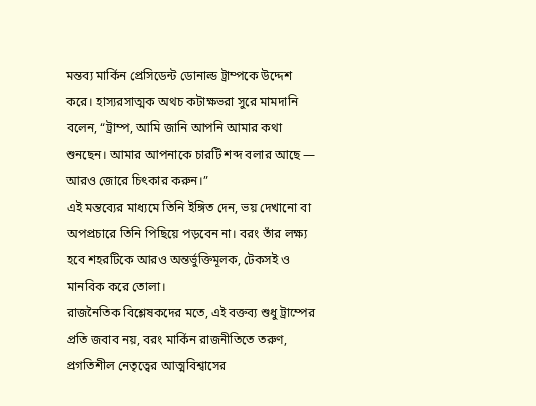মন্তব্য মার্কিন প্রেসিডেন্ট ডোনাল্ড ট্রাম্পকে উদ্দেশ করে। হাস্যরসাত্মক অথচ কটাক্ষভরা সুরে মামদানি বলেন, “ট্রাম্প, আমি জানি আপনি আমার কথা শুনছেন। আমার আপনাকে চারটি শব্দ বলার আছে — আরও জোরে চিৎকার করুন।”
এই মন্তব্যের মাধ্যমে তিনি ইঙ্গিত দেন, ভয় দেখানো বা অপপ্রচারে তিনি পিছিয়ে পড়বেন না। বরং তাঁর লক্ষ্য হবে শহরটিকে আরও অন্তর্ভুক্তিমূলক, টেকসই ও মানবিক করে তোলা।
রাজনৈতিক বিশ্লেষকদের মতে, এই বক্তব্য শুধু ট্রাম্পের প্রতি জবাব নয়, বরং মার্কিন রাজনীতিতে তরুণ, প্রগতিশীল নেতৃত্বের আত্মবিশ্বাসের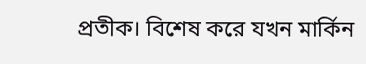প্রতীক। বিশেষ করে যখন মার্কিন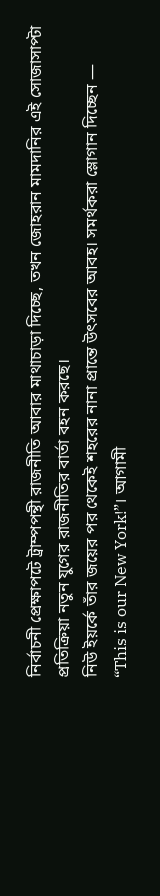নির্বাচনী প্রেক্ষাপটে ট্রাম্পপন্থী রাজনীতি আবার মাথাচাড়া দিচ্ছে, তখন জোহরান মামদানির এই সোজাসাপ্টা প্রতিক্রিয়া নতুন যুগের রাজনীতির বার্তা বহন করছে।
নিউ ইয়র্কে তাঁর জয়ের পর থেকেই শহরের নানা প্রান্তে উৎসবের আবহ। সমর্থকরা স্লোগান দিচ্ছেন — “This is our New York!”। আগামী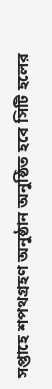সপ্তাহে শপথগ্রহণ অনুষ্ঠান অনুষ্ঠিত হবে সিটি হলের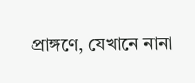প্রাঙ্গণে, যেখানে নানা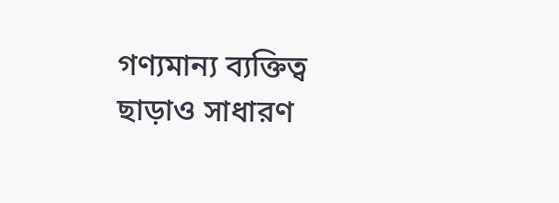গণ্যমান্য ব্যক্তিত্ব ছাড়াও সাধারণ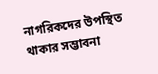নাগরিকদের উপস্থিত থাকার সম্ভাবনা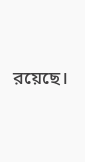রয়েছে।